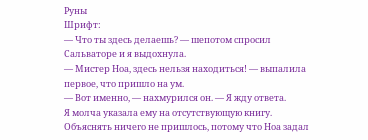Руны
Шрифт:
— Что ты здесь делаешь? — шепотом спросил Сальваторе и я выдохнула.
— Мистер Ноа, здесь нельзя находиться! — выпалила первое, что пришло на ум.
— Вот именно, — нахмурился он. — Я жду ответа.
Я молча указала ему на отсутствующую книгу. Объяснять ничего не пришлось, потому что Ноа задал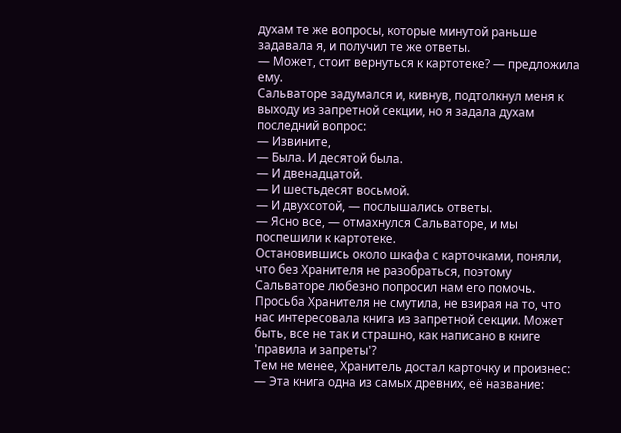духам те же вопросы, которые минутой раньше задавала я, и получил те же ответы.
— Может, стоит вернуться к картотеке? — предложила ему.
Сальваторе задумался и, кивнув, подтолкнул меня к выходу из запретной секции, но я задала духам последний вопрос:
— Извините,
— Была. И десятой была.
— И двенадцатой.
— И шестьдесят восьмой.
— И двухсотой, — послышались ответы.
— Ясно все, — отмахнулся Сальваторе, и мы поспешили к картотеке.
Остановившись около шкафа с карточками, поняли, что без Хранителя не разобраться, поэтому Сальваторе любезно попросил нам его помочь. Просьба Хранителя не смутила, не взирая на то, что нас интересовала книга из запретной секции. Может быть, все не так и страшно, как написано в книге 'правила и запреты'?
Тем не менее, Хранитель достал карточку и произнес:
— Эта книга одна из самых древних, её название: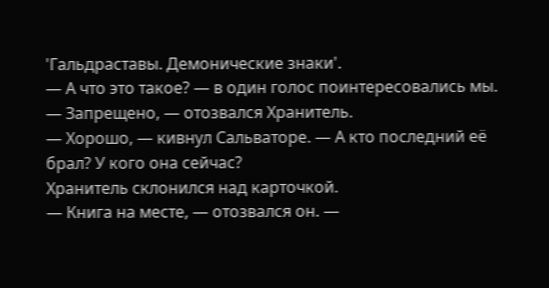'Гальдраставы. Демонические знаки'.
— А что это такое? — в один голос поинтересовались мы.
— Запрещено, — отозвался Хранитель.
— Хорошо, — кивнул Сальваторе. — А кто последний её брал? У кого она сейчас?
Хранитель склонился над карточкой.
— Книга на месте, — отозвался он. —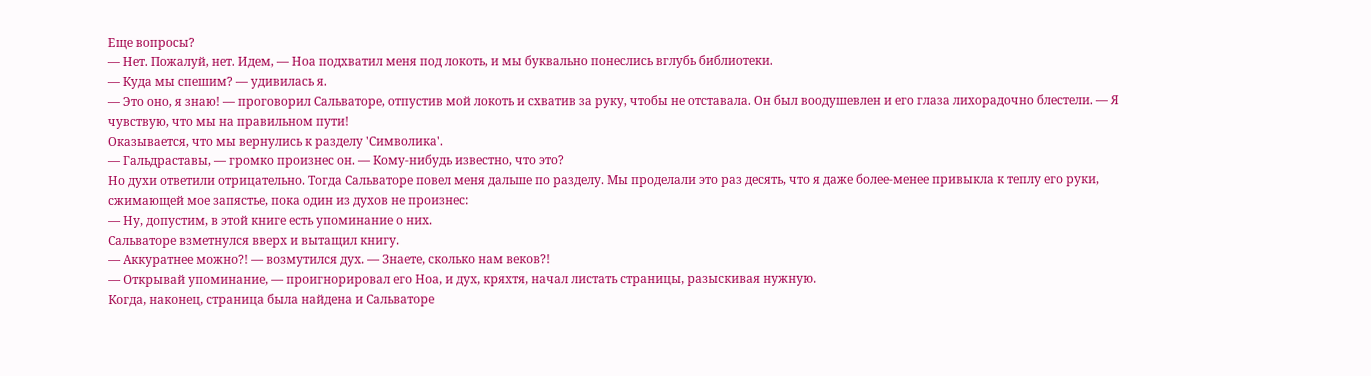Еще вопросы?
— Нет. Пожалуй, нет. Идем, — Ноа подхватил меня под локоть, и мы буквально понеслись вглубь библиотеки.
— Куда мы спешим? — удивилась я.
— Это оно, я знаю! — проговорил Сальваторе, отпустив мой локоть и схватив за руку, чтобы не отставала. Он был воодушевлен и его глаза лихорадочно блестели. — Я чувствую, что мы на правильном пути!
Оказывается, что мы вернулись к разделу 'Символика'.
— Гальдраставы, — громко произнес он. — Кому-нибудь известно, что это?
Но духи ответили отрицательно. Тогда Сальваторе повел меня дальше по разделу. Мы проделали это раз десять, что я даже более-менее привыкла к теплу его руки, сжимающей мое запястье, пока один из духов не произнес:
— Ну, допустим, в этой книге есть упоминание о них.
Сальваторе взметнулся вверх и вытащил книгу.
— Аккуратнее можно?! — возмутился дух. — Знаете, сколько нам веков?!
— Открывай упоминание, — проигнорировал его Ноа, и дух, кряхтя, начал листать страницы, разыскивая нужную.
Когда, наконец, страница была найдена и Сальваторе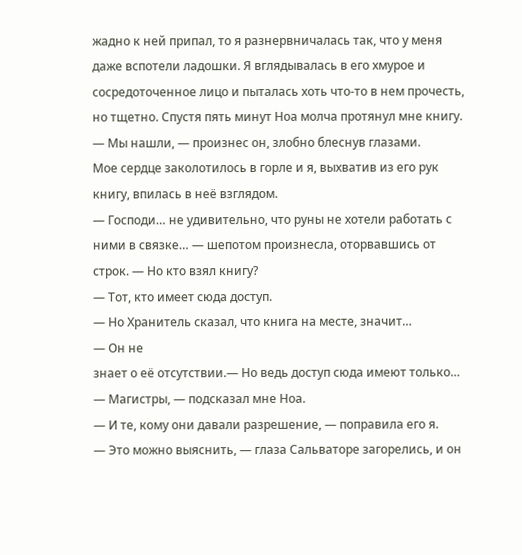жадно к ней припал, то я разнервничалась так, что у меня даже вспотели ладошки. Я вглядывалась в его хмурое и сосредоточенное лицо и пыталась хоть что-то в нем прочесть, но тщетно. Спустя пять минут Ноа молча протянул мне книгу.
— Мы нашли, — произнес он, злобно блеснув глазами.
Мое сердце заколотилось в горле и я, выхватив из его рук книгу, впилась в неё взглядом.
— Господи… не удивительно, что руны не хотели работать с ними в связке… — шепотом произнесла, оторвавшись от строк. — Но кто взял книгу?
— Тот, кто имеет сюда доступ.
— Но Хранитель сказал, что книга на месте, значит…
— Он не
знает о её отсутствии.— Но ведь доступ сюда имеют только…
— Магистры, — подсказал мне Ноа.
— И те, кому они давали разрешение, — поправила его я.
— Это можно выяснить, — глаза Сальваторе загорелись, и он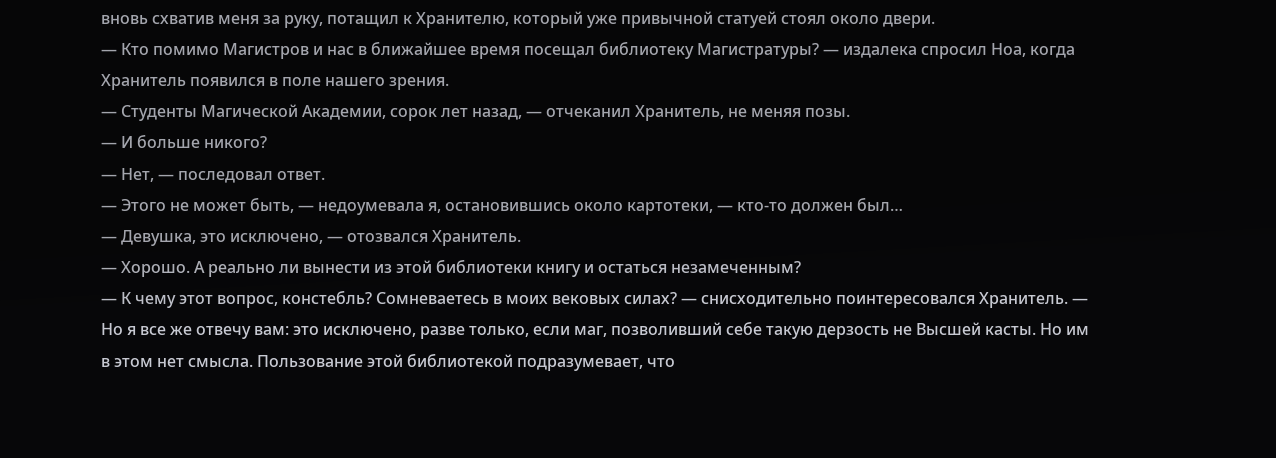вновь схватив меня за руку, потащил к Хранителю, который уже привычной статуей стоял около двери.
— Кто помимо Магистров и нас в ближайшее время посещал библиотеку Магистратуры? — издалека спросил Ноа, когда Хранитель появился в поле нашего зрения.
— Студенты Магической Академии, сорок лет назад, — отчеканил Хранитель, не меняя позы.
— И больше никого?
— Нет, — последовал ответ.
— Этого не может быть, — недоумевала я, остановившись около картотеки, — кто-то должен был…
— Девушка, это исключено, — отозвался Хранитель.
— Хорошо. А реально ли вынести из этой библиотеки книгу и остаться незамеченным?
— К чему этот вопрос, констебль? Сомневаетесь в моих вековых силах? — снисходительно поинтересовался Хранитель. — Но я все же отвечу вам: это исключено, разве только, если маг, позволивший себе такую дерзость не Высшей касты. Но им в этом нет смысла. Пользование этой библиотекой подразумевает, что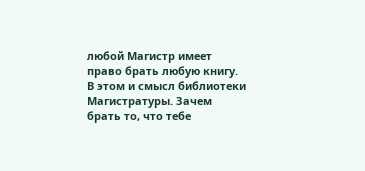любой Магистр имеет право брать любую книгу. В этом и смысл библиотеки Магистратуры. Зачем брать то, что тебе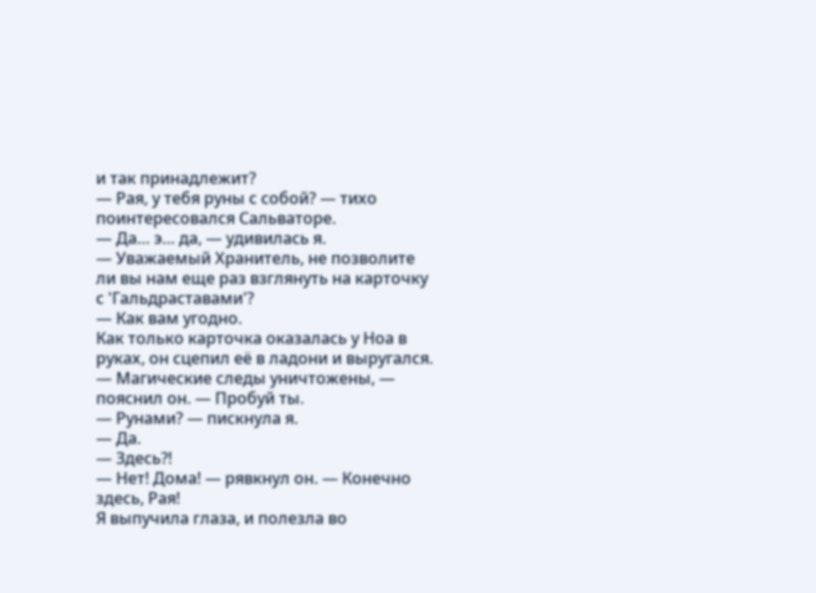и так принадлежит?
— Рая, у тебя руны с собой? — тихо поинтересовался Сальваторе.
— Да… э… да, — удивилась я.
— Уважаемый Хранитель, не позволите ли вы нам еще раз взглянуть на карточку с 'Гальдраставами'?
— Как вам угодно.
Как только карточка оказалась у Ноа в руках, он сцепил её в ладони и выругался.
— Магические следы уничтожены, — пояснил он. — Пробуй ты.
— Рунами? — пискнула я.
— Да.
— Здесь?!
— Нет! Дома! — рявкнул он. — Конечно здесь, Рая!
Я выпучила глаза, и полезла во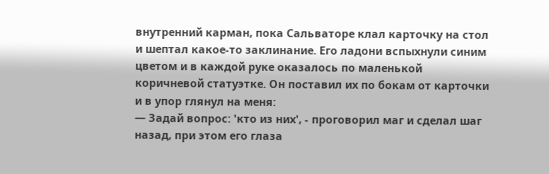внутренний карман, пока Сальваторе клал карточку на стол и шептал какое-то заклинание. Его ладони вспыхнули синим цветом и в каждой руке оказалось по маленькой коричневой статуэтке. Он поставил их по бокам от карточки и в упор глянул на меня:
— Задай вопрос: 'кто из них', - проговорил маг и сделал шаг назад, при этом его глаза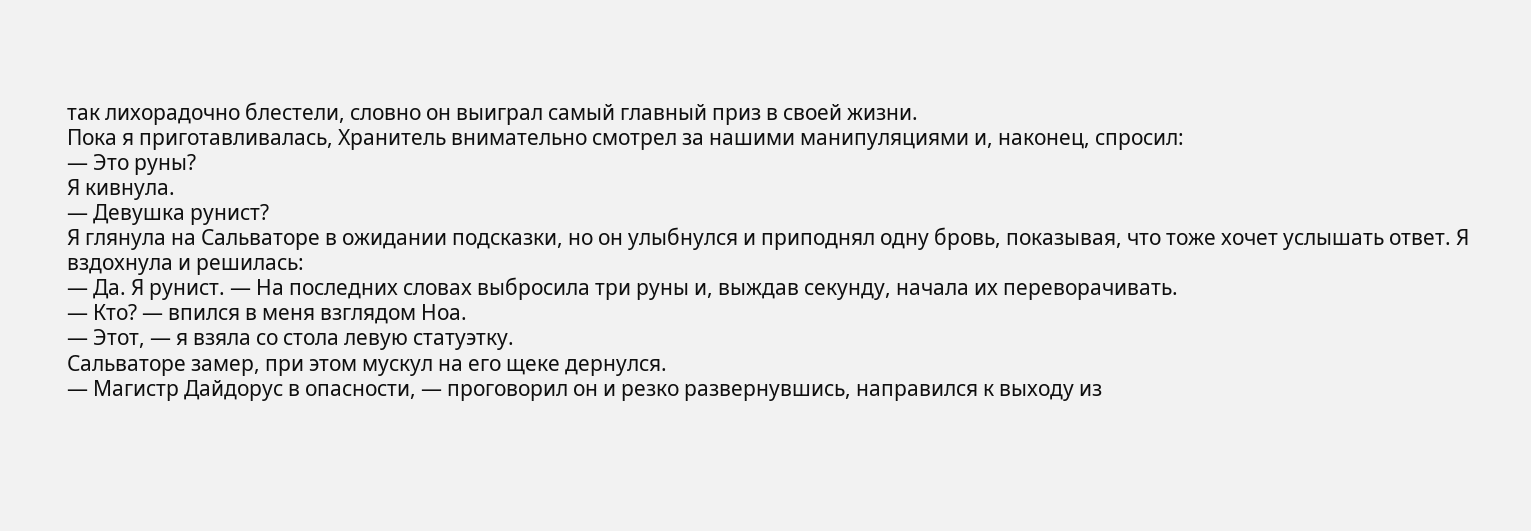так лихорадочно блестели, словно он выиграл самый главный приз в своей жизни.
Пока я приготавливалась, Хранитель внимательно смотрел за нашими манипуляциями и, наконец, спросил:
— Это руны?
Я кивнула.
— Девушка рунист?
Я глянула на Сальваторе в ожидании подсказки, но он улыбнулся и приподнял одну бровь, показывая, что тоже хочет услышать ответ. Я вздохнула и решилась:
— Да. Я рунист. — На последних словах выбросила три руны и, выждав секунду, начала их переворачивать.
— Кто? — впился в меня взглядом Ноа.
— Этот, — я взяла со стола левую статуэтку.
Сальваторе замер, при этом мускул на его щеке дернулся.
— Магистр Дайдорус в опасности, — проговорил он и резко развернувшись, направился к выходу из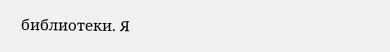библиотеки. Я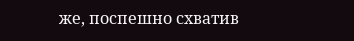же, поспешно схватив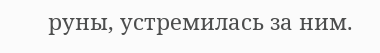руны, устремилась за ним.